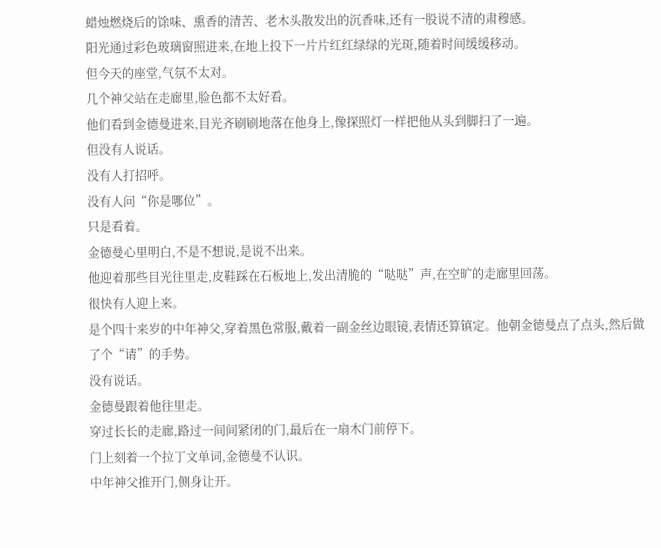蜡烛燃烧后的馀味、熏香的清苦、老木头散发出的沉香味,还有一股说不清的肃穆感。
阳光通过彩色玻璃窗照进来,在地上投下一片片红红绿绿的光斑,随着时间缓缓移动。
但今天的座堂,气氛不太对。
几个神父站在走廊里,脸色都不太好看。
他们看到金德曼进来,目光齐刷刷地落在他身上,像探照灯一样把他从头到脚扫了一遍。
但没有人说话。
没有人打招呼。
没有人问“你是哪位”。
只是看着。
金德曼心里明白,不是不想说,是说不出来。
他迎着那些目光往里走,皮鞋踩在石板地上,发出清脆的“哒哒”声,在空旷的走廊里回荡。
很快有人迎上来。
是个四十来岁的中年神父,穿着黑色常服,戴着一副金丝边眼镜,表情还算镇定。他朝金德曼点了点头,然后做了个“请”的手势。
没有说话。
金德曼跟着他往里走。
穿过长长的走廊,路过一间间紧闭的门,最后在一扇木门前停下。
门上刻着一个拉丁文单词,金德曼不认识。
中年神父推开门,侧身让开。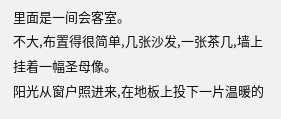里面是一间会客室。
不大,布置得很简单,几张沙发,一张茶几,墙上挂着一幅圣母像。
阳光从窗户照进来,在地板上投下一片温暖的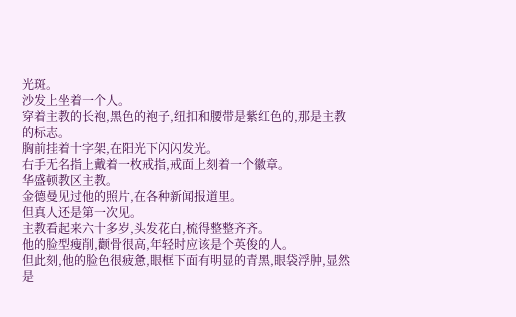光斑。
沙发上坐着一个人。
穿着主教的长袍,黑色的袍子,纽扣和腰带是紫红色的,那是主教的标志。
胸前挂着十字架,在阳光下闪闪发光。
右手无名指上戴着一枚戒指,戒面上刻着一个徽章。
华盛顿教区主教。
金德曼见过他的照片,在各种新闻报道里。
但真人还是第一次见。
主教看起来六十多岁,头发花白,梳得整整齐齐。
他的脸型瘦削,颧骨很高,年轻时应该是个英俊的人。
但此刻,他的脸色很疲惫,眼框下面有明显的青黑,眼袋浮肿,显然是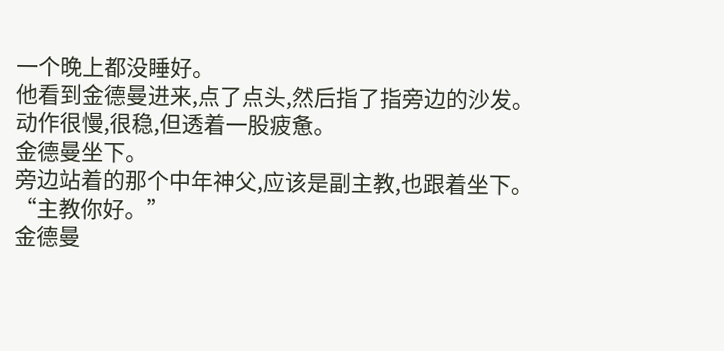一个晚上都没睡好。
他看到金德曼进来,点了点头,然后指了指旁边的沙发。
动作很慢,很稳,但透着一股疲惫。
金德曼坐下。
旁边站着的那个中年神父,应该是副主教,也跟着坐下。
“主教你好。”
金德曼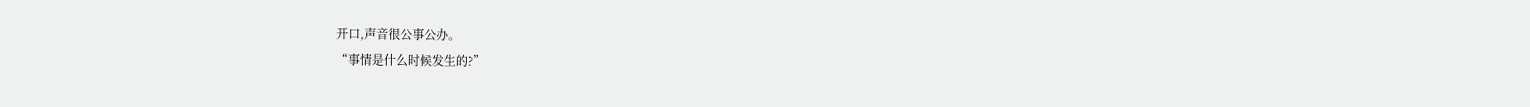开口,声音很公事公办。
“事情是什么时候发生的?”